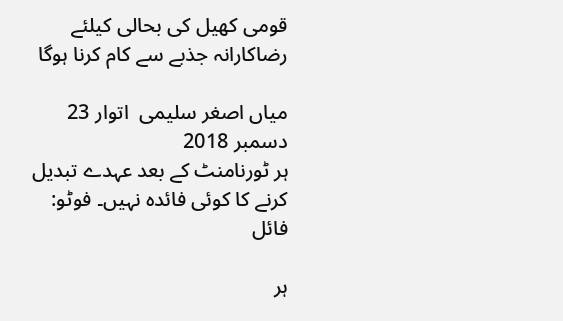قومی کھیل کی بحالی کیلئے رضاکارانہ جذبے سے کام کرنا ہوگا

میاں اصغر سلیمی  اتوار 23 دسمبر 2018
ہر ٹورنامنٹ کے بعد عہدے تبدیل کرنے کا کوئی فائدہ نہیں۔ فوٹو: فائل

ہر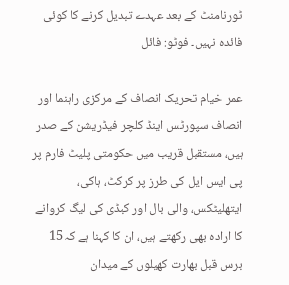ٹورنامنٹ کے بعد عہدے تبدیل کرنے کا کوئی فائدہ نہیں۔ فوٹو: فائل

عمر خیام تحریک انصاف کے مرکزی راہنما اور انصاف سپورٹس اینڈ کلچر فیڈریشن کے صدر ہیں، مستقبل قریب میں حکومتی پلیٹ فارم پر پی ایس ایل کی طرز پر کرکٹ، ہاکی، ایتھلیٹکس، والی بال اور کبڈی کی لیگ کروانے کا ارادہ بھی رکھتے ہیں، ان کا کہنا ہے کہ15 برس قبل بھارت کھیلوں کے میدان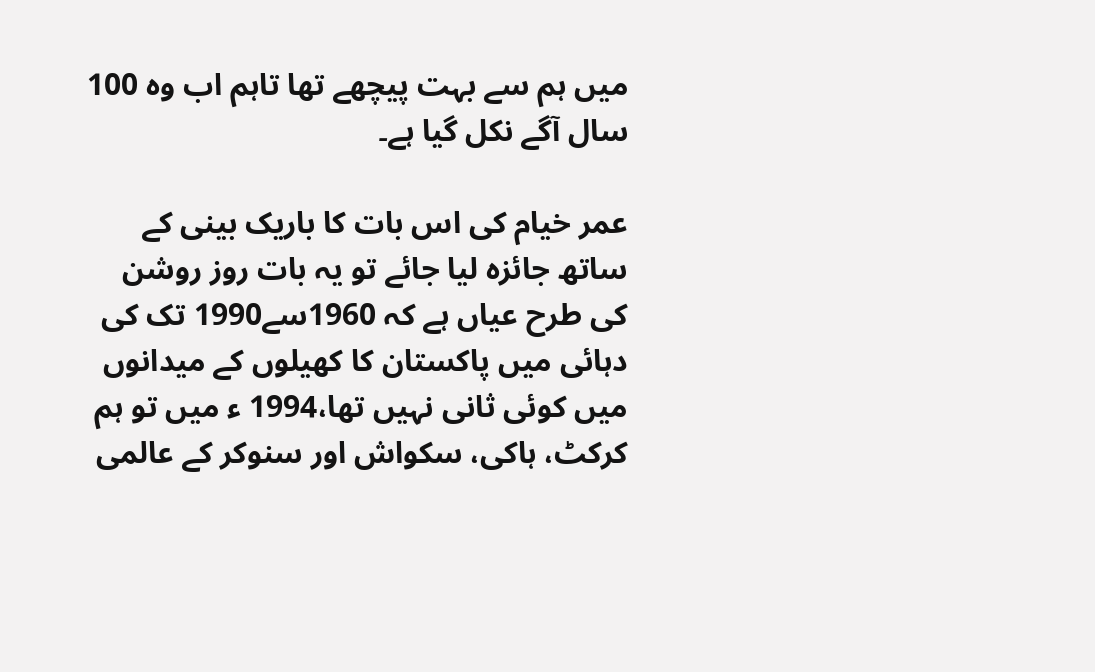میں ہم سے بہت پیچھے تھا تاہم اب وہ 100 سال آگے نکل گیا ہے۔

عمر خیام کی اس بات کا باریک بینی کے ساتھ جائزہ لیا جائے تو یہ بات روز روشن کی طرح عیاں ہے کہ 1960سے1990 تک کی دہائی میں پاکستان کا کھیلوں کے میدانوں میں کوئی ثانی نہیں تھا،1994 ء میں تو ہم کرکٹ، ہاکی، سکواش اور سنوکر کے عالمی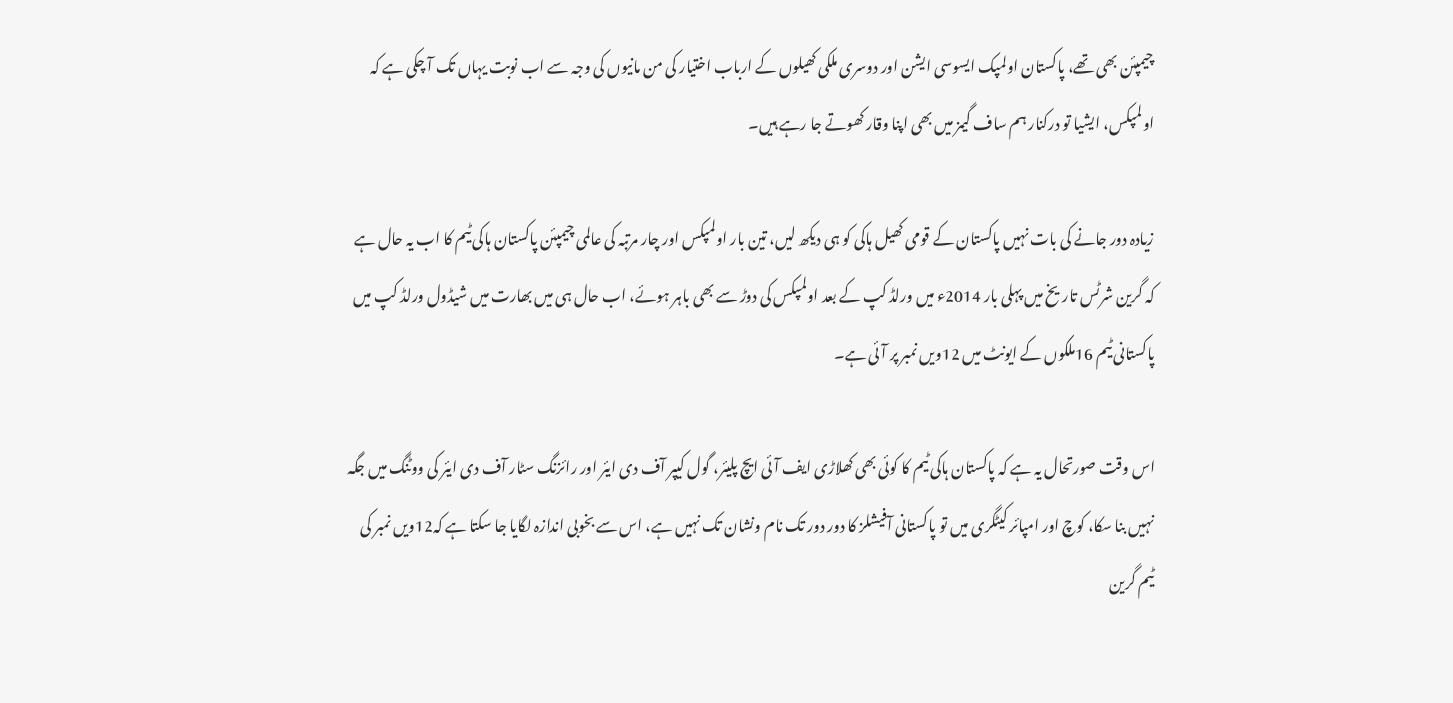چیمپئن بھی تھے، پاکستان اولمپک ایسوسی ایشن اور دوسری ملکی کھیلوں کے ارباب اختیار کی من مانیوں کی وجہ سے اب نوبت یہاں تک آ چکی ہے کہ اولمپکس، ایشیا تو درکنار ہم ساف گیمز میں بھی اپنا وقار کھوتے جا رہے ہیں۔

زیادہ دور جانے کی بات نہیں پاکستان کے قومی کھیل ہاکی کو ہی دیکھ لیں، تین بار اولمپکس اور چار مرتبہ کی عالمی چیمپئن پاکستان ہاکی ٹیم کا اب یہ حال ہے کہ گرین شرٹس تاریخ میں پہلی بار 2014ء میں ورلڈ کپ کے بعد اولمپکس کی دوڑ سے بھی باہر ہوئے، اب حال ہی میں بھارت میں شیڈول ورلڈ کپ میں پاکستانی ٹیم 16ملکوں کے ایونٹ میں 12ویں نمبر پر آئی ہے۔

اس وقت صورتحال یہ ہے کہ پاکستان ہاکی ٹیم کا کوئی بھی کھلاڑی ایف آئی ایچ پلیئر، گول کیپر آف دی ایئر اور رائزنگ سٹار آف دی ایئر کی ووٹنگ میں جگہ نہیں بنا سکا، کوچ اور امپائر کیٹگری میں تو پاکستانی آفیشلز کا دور دور تک نام ونشان تک نہیں ہے، اس سے بخوبی اندازہ لگایا جا سکتا ہے کہ12ویں نمبر کی ٹیم گرین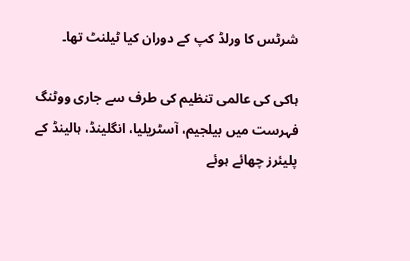شرٹس کا ورلڈ کپ کے دوران کیا ٹیلنٹ تھا۔

ہاکی کی عالمی تنظیم کی طرف سے جاری ووٹنگ فہرست میں بیلجیم، آسٹریلیا، انگلینڈ، ہالینڈ کے پلیئرز چھائے ہوئے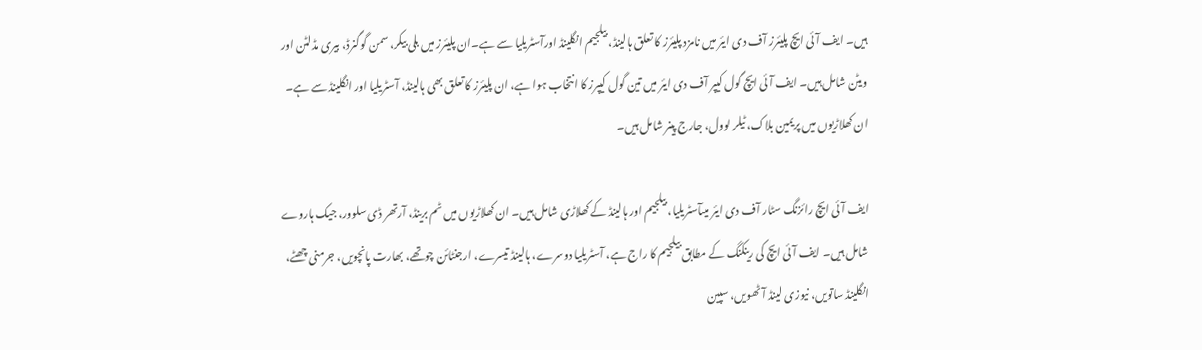ہیں۔ ایف آئی ایچ پلیئرز آف دی ایئر میں نامزد پلیئرز کا تعلق ہالینڈ، بیلجیم انگلینڈ اورآسٹریلیا سے ہے۔ان پلیئرز میں بلی بیکر، سمن گوگنرڈ، بیری مڈلٹن اور ویٹن شامل ہیں۔ ایف آئی ایچ گول کیپر آف دی ایئر میں تین گول کیپرز کا انتخاب ہوا ہے، ان پلیئرز کا تعلق بھی ہالینڈ، آسٹریلیا اور انگلینڈ سے ہے۔ ان کھلاڑیوں میں پریمین بلاک، ٹیلر لوول، جارج پینر شامل ہیں۔

ایف آئی ایچ رائزنگ سٹار آف دی ایئر میںآسٹریلیا، بیلجیم اور ہالینڈ کے کھلاڑی شامل ہیں۔ ان کھلاڑیوں میں ٹم برینڈ، آرتھر ڈی سلوور، جیک ہاروے شامل ہیں۔ ایف آئی ایچ کی رینکنگ کے مطابق بیلجیم کا راج ہے، آسٹریلیا دوسرے، ہالینڈ تیسرے، ارجنٹائن چوتھے، بھارت پانچویں، جرمنی چھٹے، انگلینڈ ساتویں، نیوزی لینڈ آٹھویں، سپین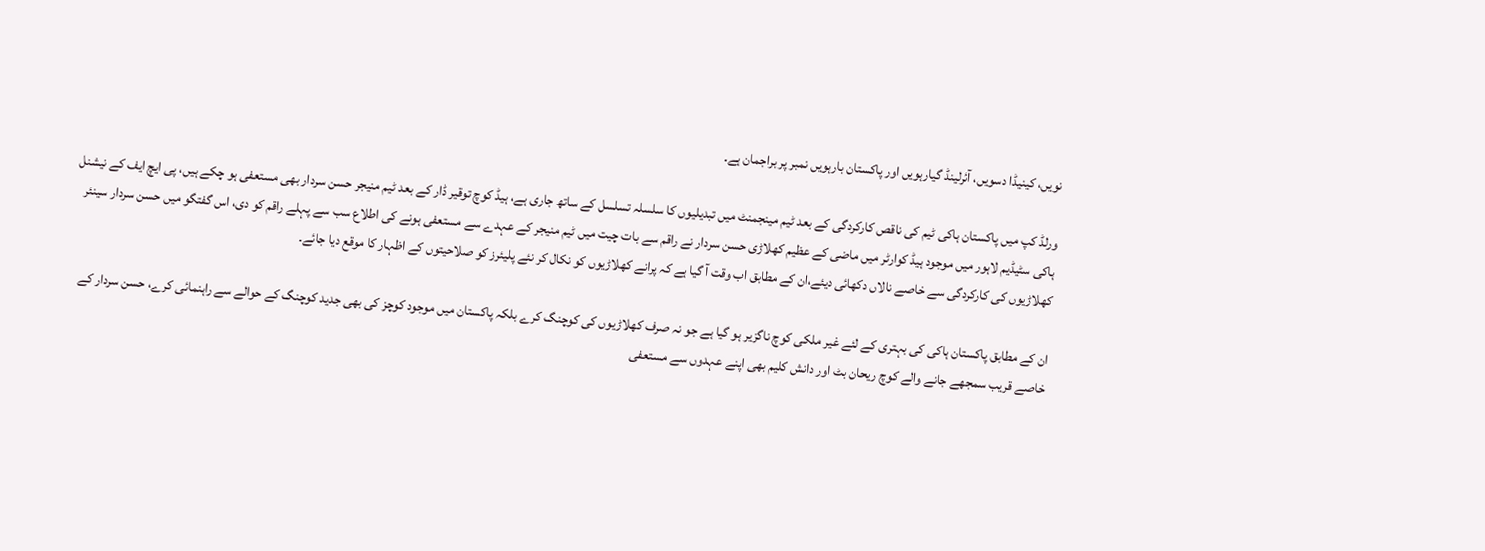نویں، کینیڈا دسویں، آئرلینڈ گیارہویں اور پاکستان بارہویں نمبر پر براجمان ہے۔

ورلڈ کپ میں پاکستان ہاکی ٹیم کی ناقص کارکردگی کے بعد ٹیم مینجمنٹ میں تبدیلیوں کا سلسلہ تسلسل کے ساتھ جاری ہے، ہیڈ کوچ توقیر ڈار کے بعد ٹیم منیجر حسن سردار بھی مستعفی ہو چکے ہیں، پی ایچ ایف کے نیشنل ہاکی سٹیڈیم لاہور میں موجود ہیڈ کوارٹر میں ماضی کے عظیم کھلاڑی حسن سردار نے راقم سے بات چیت میں ٹیم منیجر کے عہدے سے مستعفی ہونے کی اطلاع سب سے پہلے راقم کو دی، اس گفتگو میں حسن سردار سینئر کھلاڑیوں کی کارکردگی سے خاصے نالاں دکھائی دیئے،ان کے مطابق اب وقت آ گیا ہے کہ پرانے کھلاڑیوں کو نکال کر نئے پلیئرز کو صلاحیتوں کے اظہار کا موقع دیا جائے۔

ان کے مطابق پاکستان ہاکی کی بہتری کے لئے غیر ملکی کوچ ناگزیر ہو گیا ہے جو نہ صرف کھلاڑیوں کی کوچنگ کرے بلکہ پاکستان میں موجود کوچز کی بھی جدید کوچنگ کے حوالے سے راہنمائی کرے، حسن سردار کے خاصے قریب سمجھے جانے والے کوچ ریحان بٹ اور دانش کلیم بھی اپنے عہدوں سے مستعفی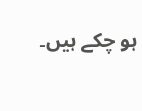ہو چکے ہیں۔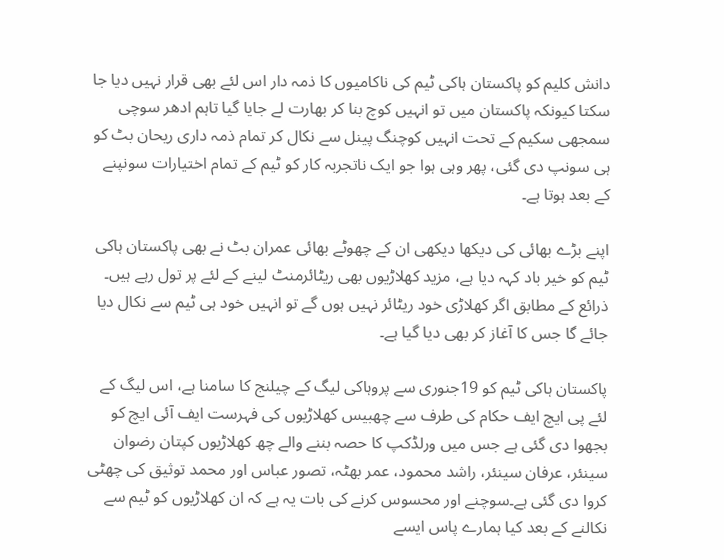دانش کلیم کو پاکستان ہاکی ٹیم کی ناکامیوں کا ذمہ دار اس لئے بھی قرار نہیں دیا جا سکتا کیونکہ پاکستان میں تو انہیں کوچ بنا کر بھارت لے جایا گیا تاہم ادھر سوچی سمجھی سکیم کے تحت انہیں کوچنگ پینل سے نکال کر تمام ذمہ داری ریحان بٹ کو ہی سونپ دی گئی، پھر وہی ہوا جو ایک ناتجربہ کار کو ٹیم کے تمام اختیارات سونپنے کے بعد ہوتا ہے۔

اپنے بڑے بھائی کی دیکھا دیکھی ان کے چھوٹے بھائی عمران بٹ نے بھی پاکستان ہاکی ٹیم کو خیر باد کہہ دیا ہے، مزید کھلاڑیوں بھی ریٹائرمنٹ لینے کے لئے پر تول رہے ہیں۔ ذرائع کے مطابق اگر کھلاڑی خود ریٹائر نہیں ہوں گے تو انہیں خود ہی ٹیم سے نکال دیا جائے گا جس کا آغاز کر بھی دیا گیا ہے۔

پاکستان ہاکی ٹیم کو 19جنوری سے پروہاکی لیگ کے چیلنج کا سامنا ہے، اس لیگ کے لئے پی ایچ ایف حکام کی طرف سے چھبیس کھلاڑیوں کی فہرست ایف آئی ایچ کو بجھوا دی گئی ہے جس میں ورلڈکپ کا حصہ بننے والے چھ کھلاڑیوں کپتان رضوان سینئر، عرفان سینئر، راشد محمود، عمر بھٹہ، تصور عباس اور محمد توثیق کی چھٹی کروا دی گئی ہے۔سوچنے اور محسوس کرنے کی بات یہ ہے کہ ان کھلاڑیوں کو ٹیم سے نکالنے کے بعد کیا ہمارے پاس ایسے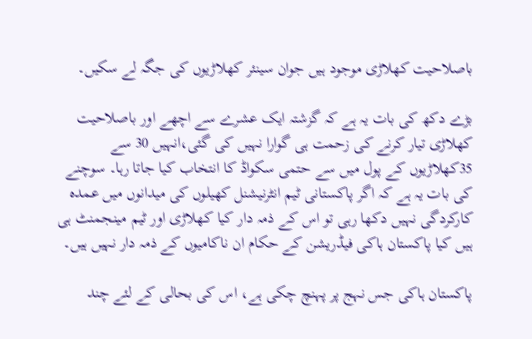باصلاحیت کھلاڑی موجود ہیں جوان سینئر کھلاڑیوں کی جگہ لے سکیں۔

بڑے دکھ کی بات یہ ہے کہ گزشتہ ایک عشرے سے اچھے اور باصلاحیت کھلاڑی تیار کرنے کی زحمت ہی گوارا نہیں کی گئی،انہیں 30 سے 35کھلاڑیوں کے پول میں سے حتمی سکواڈ کا انتخاب کیا جاتا رہا۔ سوچنے کی بات یہ ہے کہ اگر پاکستانی ٹیم انٹرنیشنل کھیلوں کی میدانوں میں عمدہ کارکردگی نہیں دکھا رہی تو اس کے ذمہ دار کیا کھلاڑی اور ٹیم مینجمنٹ ہی ہیں کیا پاکستان ہاکی فیڈریشن کے حکام ان ناکامیوں کے ذمہ دار نہیں ہیں۔

پاکستان ہاکی جس نہج پر پہنچ چکی ہے، اس کی بحالی کے لئے چند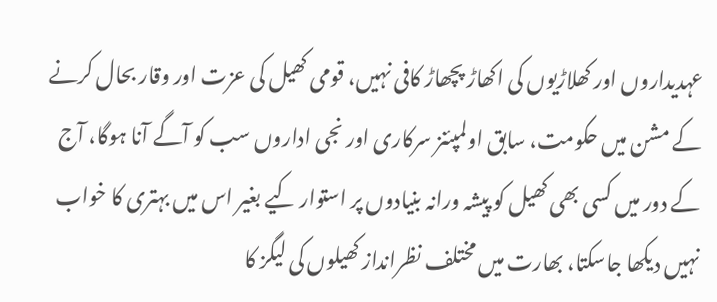عہدیداروں اور کھلاڑیوں کی اکھاڑ پچھاڑ کافی نہیں، قومی کھیل کی عزت اور وقار بحال کرنے کے مشن میں حکومت، سابق اولمپئنز سرکاری اور نجی اداروں سب کو آگے آنا ہوگا، آج کے دور میں کسی بھی کھیل کو پیشہ ورانہ بنیادوں پر استوار کیے بغیر اس میں بہتری کا خواب نہیں دیکھا جاسکتا، بھارت میں مختلف نظرانداز کھیلوں کی لیگز کا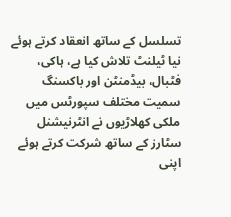تسلسل کے ساتھ انعقاد کرتے ہوئے نیا ٹیلنٹ تلاش کیا ہے، ہاکی، فٹبال، بیڈمنٹن اور باکسنگ سمیت مختلف سپورٹس میں ملکی کھلاڑیوں نے انٹرنیشنل سٹارز کے ساتھ شرکت کرتے ہوئے اپنی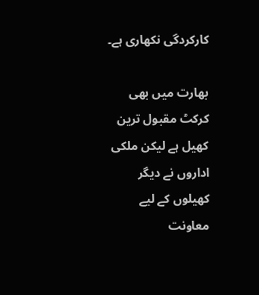کارکردگی نکھاری ہے۔

بھارت میں بھی کرکٹ مقبول ترین کھیل ہے لیکن ملکی اداروں نے دیگر کھیلوں کے لیے معاونت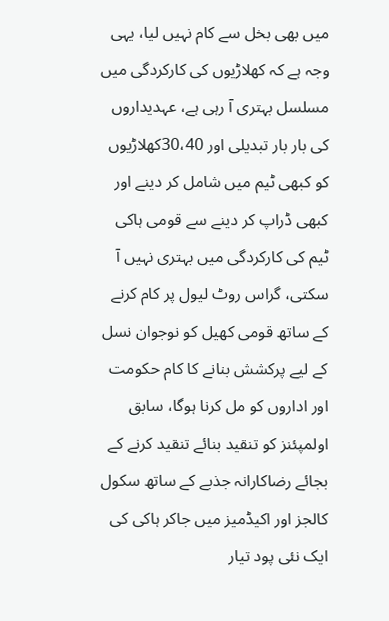میں بھی بخل سے کام نہیں لیا، یہی وجہ ہے کہ کھلاڑیوں کی کارکردگی میں مسلسل بہتری آ رہی ہے، عہدیداروں کی بار بار تبدیلی اور 30،40کھلاڑیوں کو کبھی ٹیم میں شامل کر دینے اور کبھی ڈراپ کر دینے سے قومی ہاکی ٹیم کی کارکردگی میں بہتری نہیں آ سکتی، گراس روٹ لیول پر کام کرنے کے ساتھ قومی کھیل کو نوجوان نسل کے لیے پرکشش بنانے کا کام حکومت اور اداروں کو مل کرنا ہوگا، سابق اولمپئنز کو تنقید بنائے تنقید کرنے کے بجائے رضاکارانہ جذبے کے ساتھ سکول کالجز اور اکیڈمیز میں جاکر ہاکی کی ایک نئی پود تیار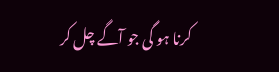کرنا ہو گی جو آگے چل کر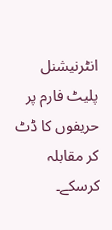انٹرنیشنل پلیٹ فارم پر حریفوں کا ڈٹ کر مقابلہ کرسکے۔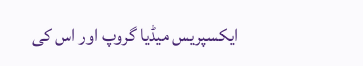ایکسپریس میڈیا گروپ اور اس کی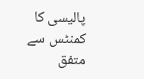پالیسی کا کمنٹس سے متفق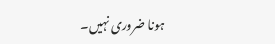ہونا ضروری نہیں۔